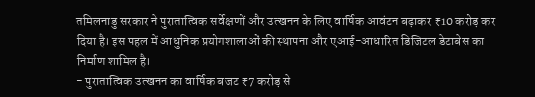तमिलनाडु सरकार ने पुरातात्विक सर्वेक्षणों और उत्खनन के लिए वार्षिक आवंटन बढ़ाकर ₹10 करोड़ कर दिया है। इस पहल में आधुनिक प्रयोगशालाओं की स्थापना और एआई-आधारित डिजिटल डेटाबेस का निर्माण शामिल है।
- पुरातात्विक उत्खनन का वार्षिक बजट ₹7 करोड़ से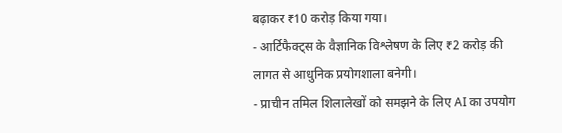बढ़ाकर ₹10 करोड़ किया गया।
- आर्टिफैक्ट्स के वैज्ञानिक विश्लेषण के लिए ₹2 करोड़ की लागत से आधुनिक प्रयोगशाला बनेगी।
- प्राचीन तमिल शिलालेखों को समझने के लिए AI का उपयोग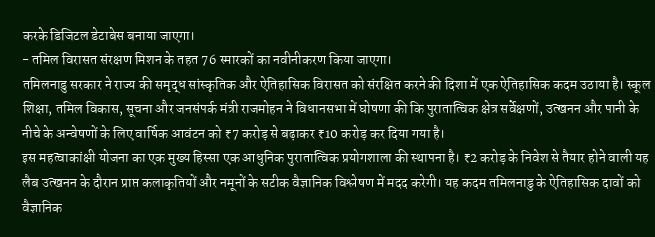करके डिजिटल डेटाबेस बनाया जाएगा।
- तमिल विरासत संरक्षण मिशन के तहत 76 स्मारकों का नवीनीकरण किया जाएगा।
तमिलनाडु सरकार ने राज्य की समृद्ध सांस्कृतिक और ऐतिहासिक विरासत को संरक्षित करने की दिशा में एक ऐतिहासिक कदम उठाया है। स्कूल शिक्षा, तमिल विकास, सूचना और जनसंपर्क मंत्री राजमोहन ने विधानसभा में घोषणा की कि पुरातात्विक क्षेत्र सर्वेक्षणों, उत्खनन और पानी के नीचे के अन्वेषणों के लिए वार्षिक आवंटन को ₹7 करोड़ से बढ़ाकर ₹10 करोड़ कर दिया गया है।
इस महत्वाकांक्षी योजना का एक मुख्य हिस्सा एक आधुनिक पुरातात्विक प्रयोगशाला की स्थापना है। ₹2 करोड़ के निवेश से तैयार होने वाली यह लैब उत्खनन के दौरान प्राप्त कलाकृतियों और नमूनों के सटीक वैज्ञानिक विश्लेषण में मदद करेगी। यह कदम तमिलनाडु के ऐतिहासिक दावों को वैज्ञानिक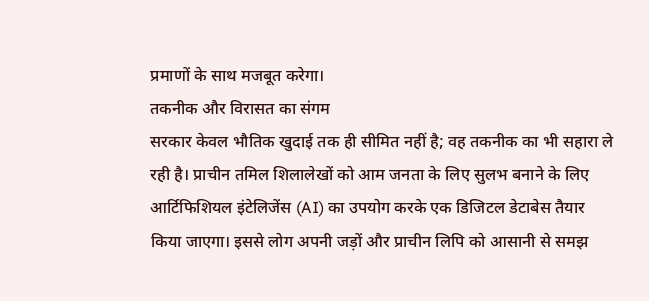प्रमाणों के साथ मजबूत करेगा।
तकनीक और विरासत का संगम
सरकार केवल भौतिक खुदाई तक ही सीमित नहीं है; वह तकनीक का भी सहारा ले रही है। प्राचीन तमिल शिलालेखों को आम जनता के लिए सुलभ बनाने के लिए आर्टिफिशियल इंटेलिजेंस (AI) का उपयोग करके एक डिजिटल डेटाबेस तैयार किया जाएगा। इससे लोग अपनी जड़ों और प्राचीन लिपि को आसानी से समझ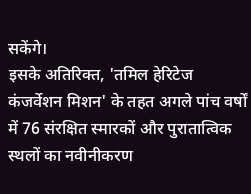सकेंगे।
इसके अतिरिक्त, 'तमिल हेरिटेज कंजर्वेशन मिशन' के तहत अगले पांच वर्षों में 76 संरक्षित स्मारकों और पुरातात्विक स्थलों का नवीनीकरण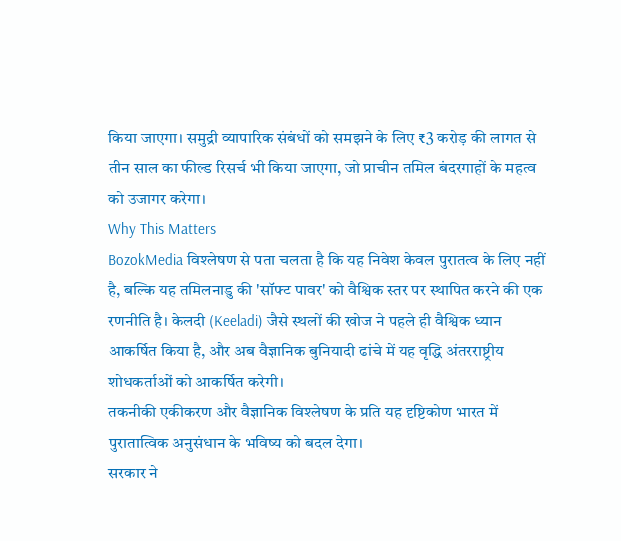किया जाएगा। समुद्री व्यापारिक संबंधों को समझने के लिए ₹3 करोड़ की लागत से तीन साल का फील्ड रिसर्च भी किया जाएगा, जो प्राचीन तमिल बंदरगाहों के महत्व को उजागर करेगा।
Why This Matters
BozokMedia विश्लेषण से पता चलता है कि यह निवेश केवल पुरातत्व के लिए नहीं है, बल्कि यह तमिलनाडु की 'सॉफ्ट पावर' को वैश्विक स्तर पर स्थापित करने की एक रणनीति है। केलदी (Keeladi) जैसे स्थलों की खोज ने पहले ही वैश्विक ध्यान आकर्षित किया है, और अब वैज्ञानिक बुनियादी ढांचे में यह वृद्धि अंतरराष्ट्रीय शोधकर्ताओं को आकर्षित करेगी।
तकनीकी एकीकरण और वैज्ञानिक विश्लेषण के प्रति यह दृष्टिकोण भारत में पुरातात्विक अनुसंधान के भविष्य को बदल देगा।
सरकार ने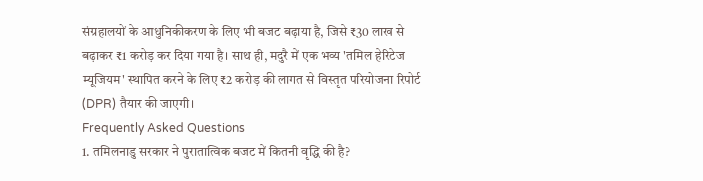संग्रहालयों के आधुनिकीकरण के लिए भी बजट बढ़ाया है, जिसे ₹30 लाख से बढ़ाकर ₹1 करोड़ कर दिया गया है। साथ ही, मदुरै में एक भव्य 'तमिल हेरिटेज म्यूजियम' स्थापित करने के लिए ₹2 करोड़ की लागत से विस्तृत परियोजना रिपोर्ट (DPR) तैयार की जाएगी।
Frequently Asked Questions
1. तमिलनाडु सरकार ने पुरातात्विक बजट में कितनी वृद्धि की है?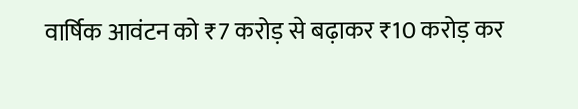वार्षिक आवंटन को ₹7 करोड़ से बढ़ाकर ₹10 करोड़ कर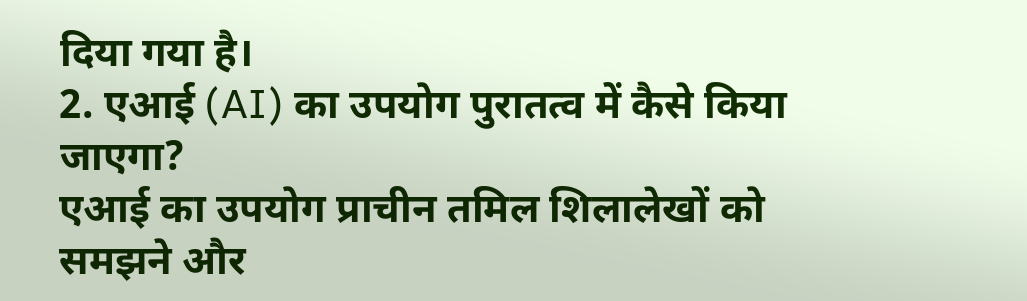दिया गया है।
2. एआई (AI) का उपयोग पुरातत्व में कैसे किया जाएगा?
एआई का उपयोग प्राचीन तमिल शिलालेखों को समझने और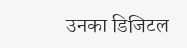उनका डिजिटल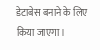डेटाबेस बनाने के लिए किया जाएगा।